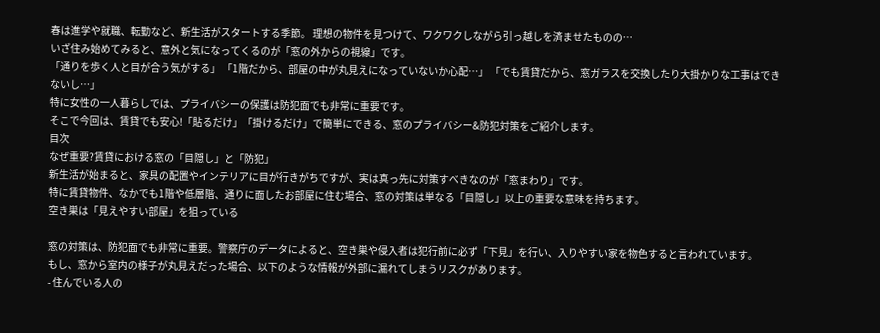春は進学や就職、転勤など、新生活がスタートする季節。 理想の物件を見つけて、ワクワクしながら引っ越しを済ませたものの…
いざ住み始めてみると、意外と気になってくるのが「窓の外からの視線」です。
「通りを歩く人と目が合う気がする」 「1階だから、部屋の中が丸見えになっていないか心配…」 「でも賃貸だから、窓ガラスを交換したり大掛かりな工事はできないし…」
特に女性の一人暮らしでは、プライバシーの保護は防犯面でも非常に重要です。
そこで今回は、賃貸でも安心!「貼るだけ」「掛けるだけ」で簡単にできる、窓のプライバシー&防犯対策をご紹介します。
目次
なぜ重要?賃貸における窓の「目隠し」と「防犯」
新生活が始まると、家具の配置やインテリアに目が行きがちですが、実は真っ先に対策すべきなのが「窓まわり」です。
特に賃貸物件、なかでも1階や低層階、通りに面したお部屋に住む場合、窓の対策は単なる「目隠し」以上の重要な意味を持ちます。
空き巣は「見えやすい部屋」を狙っている

窓の対策は、防犯面でも非常に重要。警察庁のデータによると、空き巣や侵入者は犯行前に必ず「下見」を行い、入りやすい家を物色すると言われています。
もし、窓から室内の様子が丸見えだった場合、以下のような情報が外部に漏れてしまうリスクがあります。
- 住んでいる人の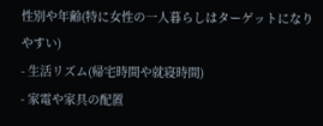性別や年齢(特に女性の一人暮らしはターゲットになりやすい)
- 生活リズム(帰宅時間や就寝時間)
- 家電や家具の配置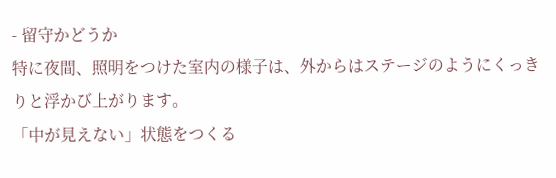- 留守かどうか
特に夜間、照明をつけた室内の様子は、外からはステージのようにくっきりと浮かび上がります。
「中が見えない」状態をつくる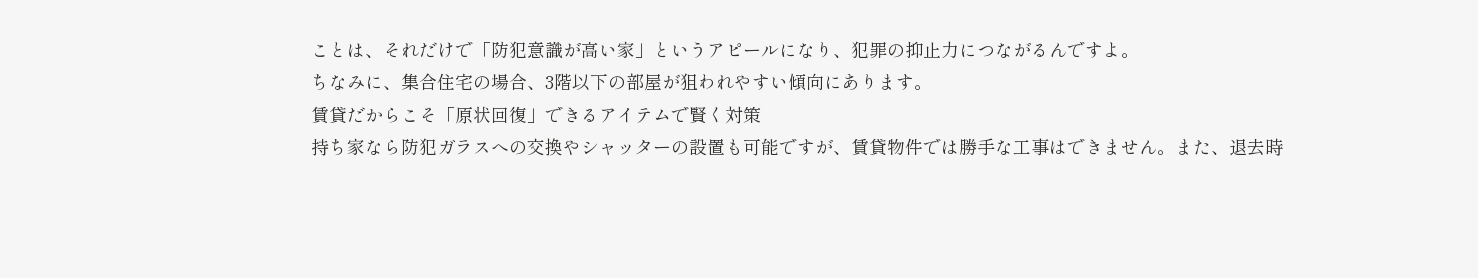ことは、それだけで「防犯意識が高い家」というアピールになり、犯罪の抑止力につながるんですよ。
ちなみに、集合住宅の場合、3階以下の部屋が狙われやすい傾向にあります。
賃貸だからこそ「原状回復」できるアイテムで賢く対策
持ち家なら防犯ガラスへの交換やシャッターの設置も可能ですが、賃貸物件では勝手な工事はできません。また、退去時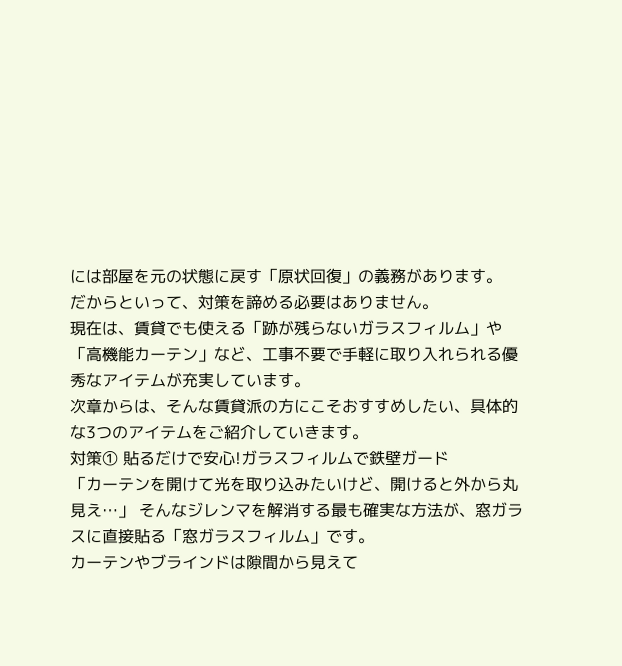には部屋を元の状態に戻す「原状回復」の義務があります。
だからといって、対策を諦める必要はありません。
現在は、賃貸でも使える「跡が残らないガラスフィルム」や「高機能カーテン」など、工事不要で手軽に取り入れられる優秀なアイテムが充実しています。
次章からは、そんな賃貸派の方にこそおすすめしたい、具体的な3つのアイテムをご紹介していきます。
対策① 貼るだけで安心!ガラスフィルムで鉄壁ガード
「カーテンを開けて光を取り込みたいけど、開けると外から丸見え…」 そんなジレンマを解消する最も確実な方法が、窓ガラスに直接貼る「窓ガラスフィルム」です。
カーテンやブラインドは隙間から見えて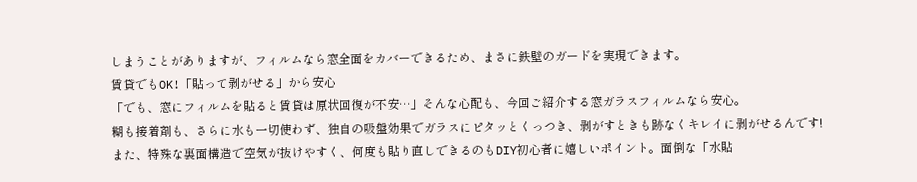しまうことがありますが、フィルムなら窓全面をカバーできるため、まさに鉄壁のガードを実現できます。
賃貸でもOK!「貼って剥がせる」から安心
「でも、窓にフィルムを貼ると賃貸は原状回復が不安…」そんな心配も、今回ご紹介する窓ガラスフィルムなら安心。
糊も接着剤も、さらに水も一切使わず、独自の吸盤効果でガラスにピタッとくっつき、剥がすときも跡なくキレイに剥がせるんです!
また、特殊な裏面構造で空気が抜けやすく、何度も貼り直しできるのもDIY初心者に嬉しいポイント。面倒な「水貼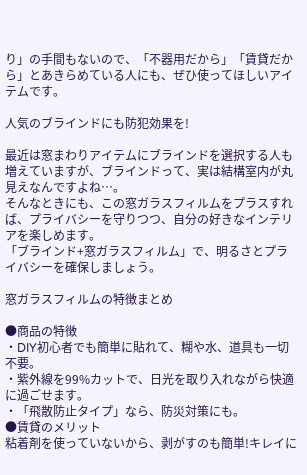り」の手間もないので、「不器用だから」「賃貸だから」とあきらめている人にも、ぜひ使ってほしいアイテムです。

人気のブラインドにも防犯効果を!

最近は窓まわりアイテムにブラインドを選択する人も増えていますが、ブラインドって、実は結構室内が丸見えなんですよね…。
そんなときにも、この窓ガラスフィルムをプラスすれば、プライバシーを守りつつ、自分の好きなインテリアを楽しめます。
「ブラインド+窓ガラスフィルム」で、明るさとプライバシーを確保しましょう。

窓ガラスフィルムの特徴まとめ

●商品の特徴
・DIY初心者でも簡単に貼れて、糊や水、道具も一切不要。
・紫外線を99%カットで、日光を取り入れながら快適に過ごせます。
・「飛散防止タイプ」なら、防災対策にも。
●賃貸のメリット
粘着剤を使っていないから、剥がすのも簡単!キレイに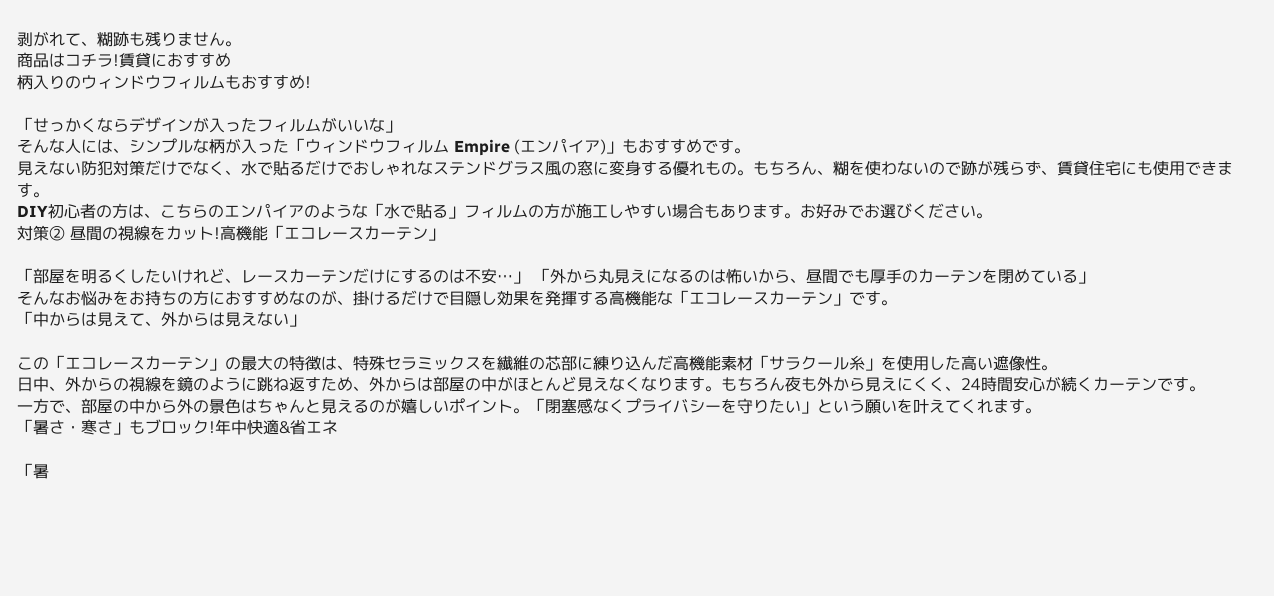剥がれて、糊跡も残りません。
商品はコチラ!賃貸におすすめ
柄入りのウィンドウフィルムもおすすめ!

「せっかくならデザインが入ったフィルムがいいな」
そんな人には、シンプルな柄が入った「ウィンドウフィルム Empire (エンパイア)」もおすすめです。
見えない防犯対策だけでなく、水で貼るだけでおしゃれなステンドグラス風の窓に変身する優れもの。もちろん、糊を使わないので跡が残らず、賃貸住宅にも使用できます。
DIY初心者の方は、こちらのエンパイアのような「水で貼る」フィルムの方が施工しやすい場合もあります。お好みでお選びください。
対策② 昼間の視線をカット!高機能「エコレースカーテン」

「部屋を明るくしたいけれど、レースカーテンだけにするのは不安…」 「外から丸見えになるのは怖いから、昼間でも厚手のカーテンを閉めている」
そんなお悩みをお持ちの方におすすめなのが、掛けるだけで目隠し効果を発揮する高機能な「エコレースカーテン」です。
「中からは見えて、外からは見えない」

この「エコレースカーテン」の最大の特徴は、特殊セラミックスを繊維の芯部に練り込んだ高機能素材「サラクール糸」を使用した高い遮像性。
日中、外からの視線を鏡のように跳ね返すため、外からは部屋の中がほとんど見えなくなります。もちろん夜も外から見えにくく、24時間安心が続くカーテンです。
一方で、部屋の中から外の景色はちゃんと見えるのが嬉しいポイント。「閉塞感なくプライバシーを守りたい」という願いを叶えてくれます。
「暑さ・寒さ」もブロック!年中快適&省エネ

「暑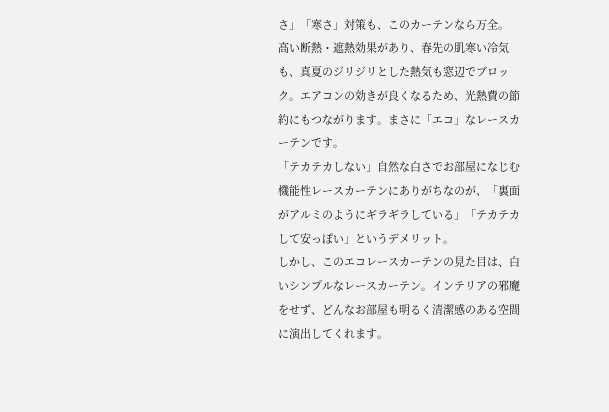さ」「寒さ」対策も、このカーテンなら万全。
高い断熱・遮熱効果があり、春先の肌寒い冷気も、真夏のジリジリとした熱気も窓辺でブロック。エアコンの効きが良くなるため、光熱費の節約にもつながります。まさに「エコ」なレースカーテンです。
「テカテカしない」自然な白さでお部屋になじむ
機能性レースカーテンにありがちなのが、「裏面がアルミのようにギラギラしている」「テカテカして安っぽい」というデメリット。
しかし、このエコレースカーテンの見た目は、白いシンプルなレースカーテン。インテリアの邪魔をせず、どんなお部屋も明るく清潔感のある空間に演出してくれます。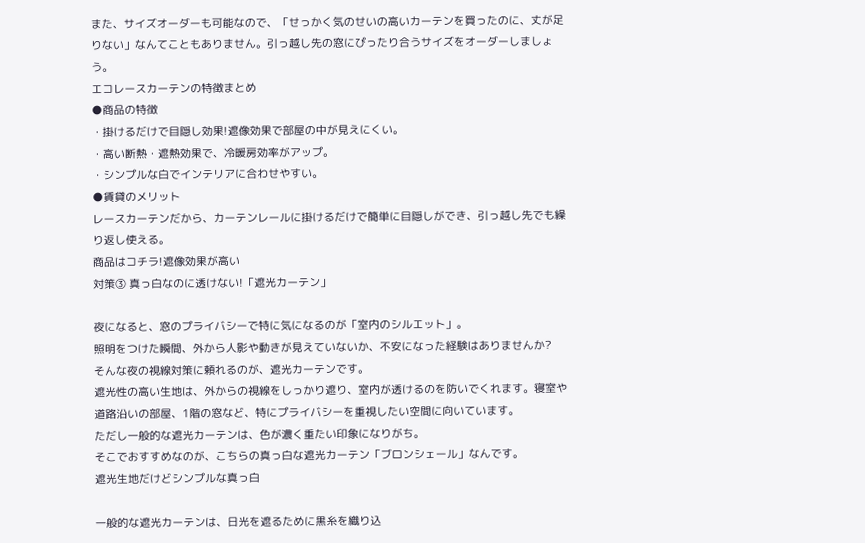また、サイズオーダーも可能なので、「せっかく気のせいの高いカーテンを買ったのに、丈が足りない」なんてこともありません。引っ越し先の窓にぴったり合うサイズをオーダーしましょう。
エコレースカーテンの特徴まとめ
●商品の特徴
・掛けるだけで目隠し効果!遮像効果で部屋の中が見えにくい。
・高い断熱・遮熱効果で、冷暖房効率がアップ。
・シンプルな白でインテリアに合わせやすい。
●賃貸のメリット
レースカーテンだから、カーテンレールに掛けるだけで簡単に目隠しができ、引っ越し先でも繰り返し使える。
商品はコチラ!遮像効果が高い
対策③ 真っ白なのに透けない!「遮光カーテン」

夜になると、窓のプライバシーで特に気になるのが「室内のシルエット」。
照明をつけた瞬間、外から人影や動きが見えていないか、不安になった経験はありませんか?
そんな夜の視線対策に頼れるのが、遮光カーテンです。
遮光性の高い生地は、外からの視線をしっかり遮り、室内が透けるのを防いでくれます。寝室や道路沿いの部屋、1階の窓など、特にプライバシーを重視したい空間に向いています。
ただし一般的な遮光カーテンは、色が濃く重たい印象になりがち。
そこでおすすめなのが、こちらの真っ白な遮光カーテン「ブロンシェール」なんです。
遮光生地だけどシンプルな真っ白

一般的な遮光カーテンは、日光を遮るために黒糸を織り込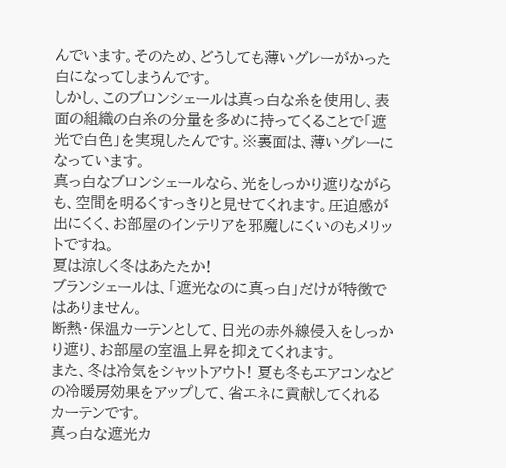んでいます。そのため、どうしても薄いグレーがかった白になってしまうんです。
しかし、このブロンシェールは真っ白な糸を使用し、表面の組織の白糸の分量を多めに持ってくることで「遮光で白色」を実現したんです。※裏面は、薄いグレーになっています。
真っ白なブロンシェールなら、光をしっかり遮りながらも、空間を明るくすっきりと見せてくれます。圧迫感が出にくく、お部屋のインテリアを邪魔しにくいのもメリットですね。
夏は涼しく冬はあたたか!
ブランシェールは、「遮光なのに真っ白」だけが特徴ではありません。
断熱・保温カーテンとして、日光の赤外線侵入をしっかり遮り、お部屋の室温上昇を抑えてくれます。
また、冬は冷気をシャットアウト! 夏も冬もエアコンなどの冷暖房効果をアップして、省エネに貢献してくれるカーテンです。
真っ白な遮光カ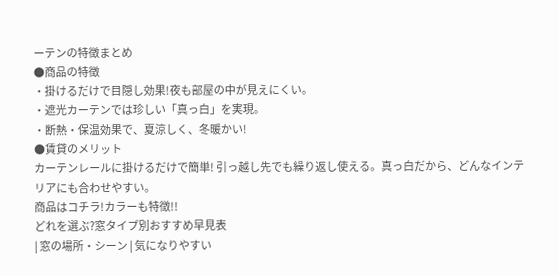ーテンの特徴まとめ
●商品の特徴
・掛けるだけで目隠し効果!夜も部屋の中が見えにくい。
・遮光カーテンでは珍しい「真っ白」を実現。
・断熱・保温効果で、夏涼しく、冬暖かい!
●賃貸のメリット
カーテンレールに掛けるだけで簡単! 引っ越し先でも繰り返し使える。真っ白だから、どんなインテリアにも合わせやすい。
商品はコチラ!カラーも特徴!!
どれを選ぶ?窓タイプ別おすすめ早見表
| 窓の場所・シーン | 気になりやすい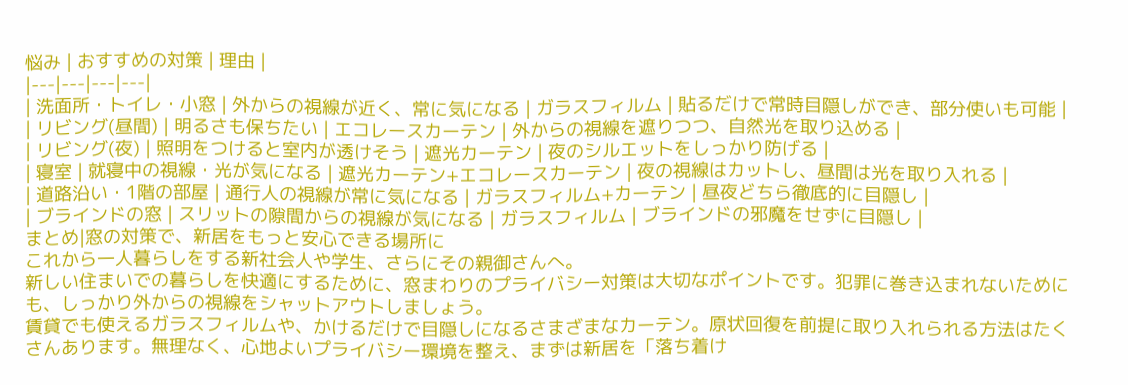悩み | おすすめの対策 | 理由 |
|---|---|---|---|
| 洗面所・トイレ・小窓 | 外からの視線が近く、常に気になる | ガラスフィルム | 貼るだけで常時目隠しができ、部分使いも可能 |
| リビング(昼間) | 明るさも保ちたい | エコレースカーテン | 外からの視線を遮りつつ、自然光を取り込める |
| リビング(夜) | 照明をつけると室内が透けそう | 遮光カーテン | 夜のシルエットをしっかり防げる |
| 寝室 | 就寝中の視線・光が気になる | 遮光カーテン+エコレースカーテン | 夜の視線はカットし、昼間は光を取り入れる |
| 道路沿い・1階の部屋 | 通行人の視線が常に気になる | ガラスフィルム+カーテン | 昼夜どちら徹底的に目隠し |
| ブラインドの窓 | スリットの隙間からの視線が気になる | ガラスフィルム | ブラインドの邪魔をせずに目隠し |
まとめ|窓の対策で、新居をもっと安心できる場所に
これから一人暮らしをする新社会人や学生、さらにその親御さんへ。
新しい住まいでの暮らしを快適にするために、窓まわりのプライバシー対策は大切なポイントです。犯罪に巻き込まれないためにも、しっかり外からの視線をシャットアウトしましょう。
賃貸でも使えるガラスフィルムや、かけるだけで目隠しになるさまざまなカーテン。原状回復を前提に取り入れられる方法はたくさんあります。無理なく、心地よいプライバシー環境を整え、まずは新居を「落ち着け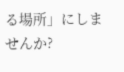る場所」にしませんか?